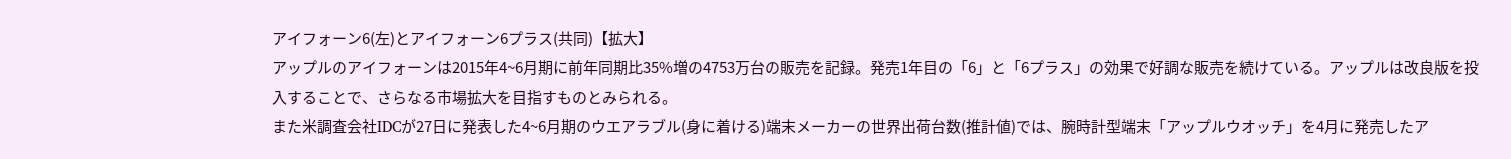アイフォーン6(左)とアイフォーン6プラス(共同)【拡大】
アップルのアイフォーンは2015年4~6月期に前年同期比35%増の4753万台の販売を記録。発売1年目の「6」と「6プラス」の効果で好調な販売を続けている。アップルは改良版を投入することで、さらなる市場拡大を目指すものとみられる。
また米調査会社IDCが27日に発表した4~6月期のウエアラブル(身に着ける)端末メーカーの世界出荷台数(推計値)では、腕時計型端末「アップルウオッチ」を4月に発売したア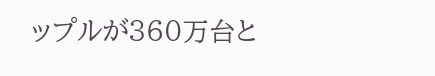ップルが360万台と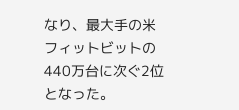なり、最大手の米フィットビットの440万台に次ぐ2位となった。